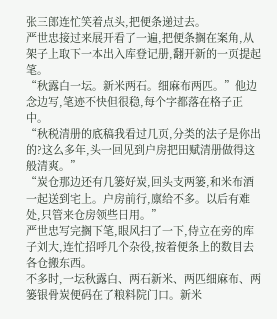张三郎连忙笑着点头,把便条递过去。
严世忠接过来展开看了一遍,把便条搁在案角,从架子上取下一本出入库登记册,翻开新的一页提起笔。
“秋露白一坛。新米两石。细麻布两匹。”他边念边写,笔迹不快但很稳,每个字都落在格子正中。
“秋税清册的底稿我看过几页,分类的法子是你出的?这么多年,头一回见到户房把田赋清册做得这般清爽。”
“炭仓那边还有几篓好炭,回头支两篓,和米布酒一起送到宅上。户房前行,廪给不多。以后有难处,只管来仓房领些日用。”
严世忠写完搁下笔,眼风扫了一下,侍立在旁的库子刘大,连忙招呼几个杂役,按着便条上的数目去各仓搬东西。
不多时,一坛秋露白、两石新米、两匹细麻布、两篓银骨炭便码在了粮料院门口。新米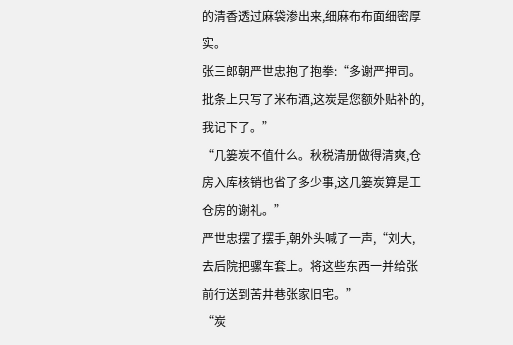的清香透过麻袋渗出来,细麻布布面细密厚实。
张三郎朝严世忠抱了抱拳:“多谢严押司。批条上只写了米布酒,这炭是您额外贴补的,我记下了。”
“几篓炭不值什么。秋税清册做得清爽,仓房入库核销也省了多少事,这几篓炭算是工仓房的谢礼。”
严世忠摆了摆手,朝外头喊了一声,“刘大,去后院把骡车套上。将这些东西一并给张前行送到苦井巷张家旧宅。”
“炭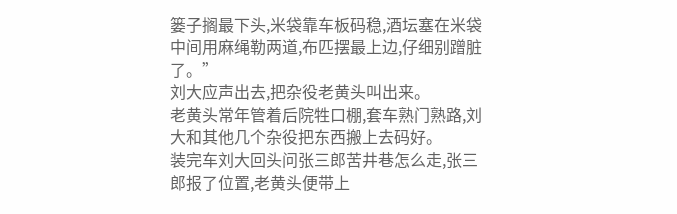篓子搁最下头,米袋靠车板码稳,酒坛塞在米袋中间用麻绳勒两道,布匹摆最上边,仔细别蹭脏了。”
刘大应声出去,把杂役老黄头叫出来。
老黄头常年管着后院牲口棚,套车熟门熟路,刘大和其他几个杂役把东西搬上去码好。
装完车刘大回头问张三郎苦井巷怎么走,张三郎报了位置,老黄头便带上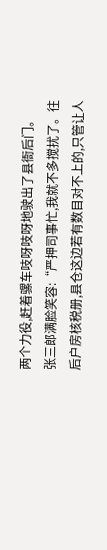两个力役,赶着骡车吱呀吱呀地驶出了县衙后门。
张三郎满脸笑容:“严押司事忙,我就不多搅扰了。往后户房核税册,县仓这边若有数目对不上的,只管让人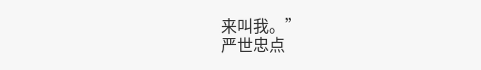来叫我。”
严世忠点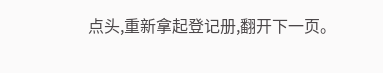点头,重新拿起登记册,翻开下一页。